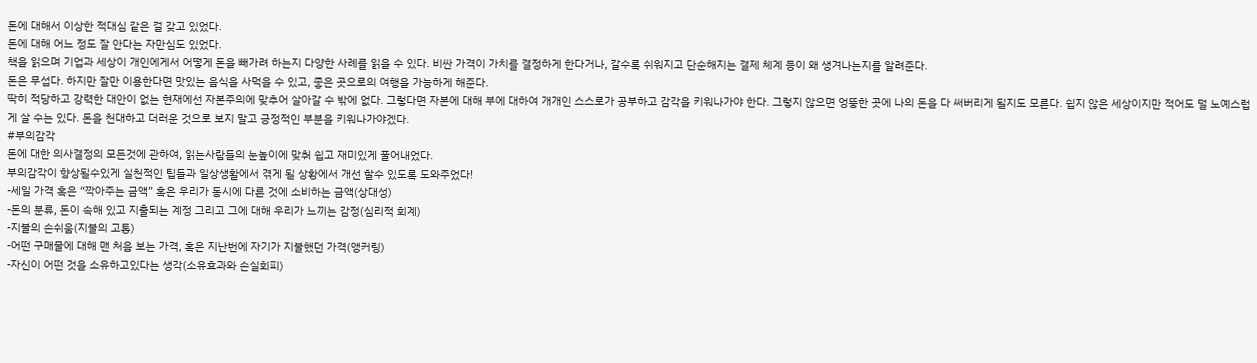돈에 대해서 이상한 적대심 같은 걸 갖고 있었다.
돈에 대해 어느 정도 잘 안다는 자만심도 있었다.
책을 읽으며 기업과 세상이 개인에게서 어떻게 돈을 빼가려 하는지 다양한 사례를 읽을 수 있다. 비싼 가격이 가치를 결정하게 한다거나, 갈수록 쉬워지고 단순해지는 결제 체계 등이 왜 생겨나는지를 알려준다.
돈은 무섭다. 하지만 잘만 이용한다면 맛있는 음식을 사먹을 수 있고, 좋은 곳으로의 여행을 가능하게 해준다.
딱히 적당하고 강력한 대안이 없는 현재에선 자본주의에 맞추어 살아갈 수 밖에 없다. 그렇다면 자본에 대해 부에 대하여 개개인 스스로가 공부하고 감각을 키워나가야 한다. 그렇지 않으면 엉뚱한 곳에 나의 돈을 다 써버리게 될지도 모른다. 쉽지 않은 세상이지만 적어도 덜 노예스럽게 살 수는 있다. 돈을 천대하고 더러운 것으로 보지 말고 긍정적인 부분을 키워나가야겠다.
#부의감각
돈에 대한 의사결정의 모든것에 관하여, 읽는사람들의 눈높이에 맞춰 쉽고 재미있게 풀어내었다.
부의감각이 향상될수있게 실천적인 팁들과 일상생활에서 겪게 될 상황에서 개선 할수 있도록 도와주었다!
-세일 가격 혹은 “깍아주는 금액” 혹은 우리가 동시에 다른 것에 소비하는 금액(상대성)
-돈의 분류, 돈이 속해 있고 지출되는 계정 그리고 그에 대해 우리가 느끼는 감정(심리적 회계)
-지불의 손쉬움(지불의 고통)
-어떤 구매물에 대해 맨 처음 보는 가격, 혹은 지난번에 자기가 지불했던 가격(앵커링)
-자신이 어떤 것을 소유하고있다는 생각(소유효과와 손실회피)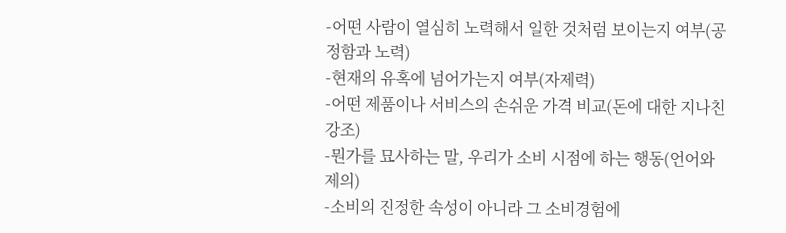-어떤 사람이 열심히 노력해서 일한 것처럼 보이는지 여부(공정함과 노력)
-현재의 유혹에 넘어가는지 여부(자제력)
-어떤 제품이나 서비스의 손쉬운 가격 비교(돈에 대한 지나친 강조)
-뭔가를 묘사하는 말, 우리가 소비 시점에 하는 행동(언어와 제의)
-소비의 진정한 속성이 아니라 그 소비경험에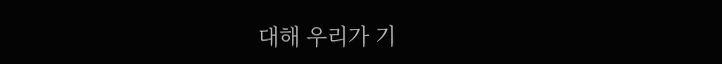대해 우리가 기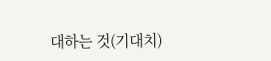대하는 것(기대치)